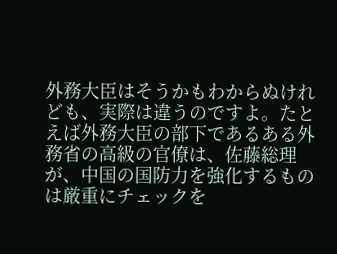外務大臣はそうかもわからぬけれども、実際は違うのですよ。たとえば外務大臣の部下であるある外務省の高級の官僚は、佐藤総理が、中国の国防力を強化するものは厳重にチェックを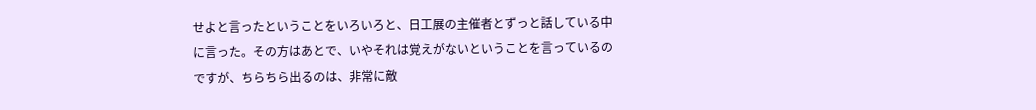せよと言ったということをいろいろと、日工展の主催者とずっと話している中に言った。その方はあとで、いやそれは覚えがないということを言っているのですが、ちらちら出るのは、非常に敵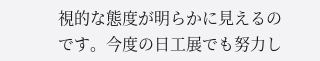視的な態度が明らかに見えるのです。今度の日工展でも努力し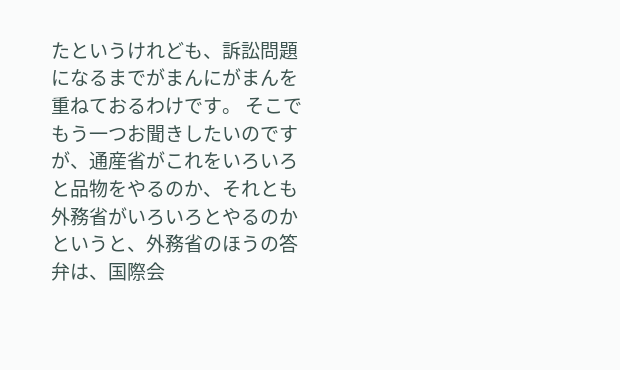たというけれども、訴訟問題になるまでがまんにがまんを重ねておるわけです。 そこでもう一つお聞きしたいのですが、通産省がこれをいろいろと品物をやるのか、それとも外務省がいろいろとやるのかというと、外務省のほうの答弁は、国際会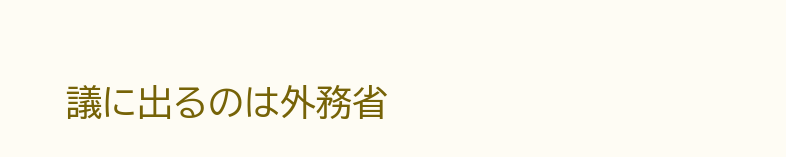議に出るのは外務省